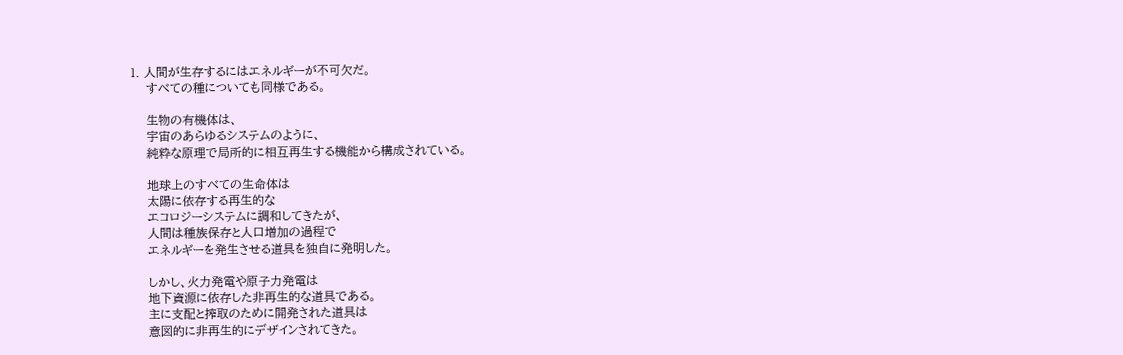1. 人間が生存するにはエネルギーが不可欠だ。
    すべての種についても同様である。

    生物の有機体は、
    宇宙のあらゆるシステムのように、
    純粋な原理で局所的に相互再生する機能から構成されている。

    地球上のすべての生命体は
    太陽に依存する再生的な
    エコロジーシステムに調和してきたが、
    人間は種族保存と人口増加の過程で
    エネルギーを発生させる道具を独自に発明した。

    しかし、火力発電や原子力発電は
    地下資源に依存した非再生的な道具である。
    主に支配と搾取のために開発された道具は
    意図的に非再生的にデザインされてきた。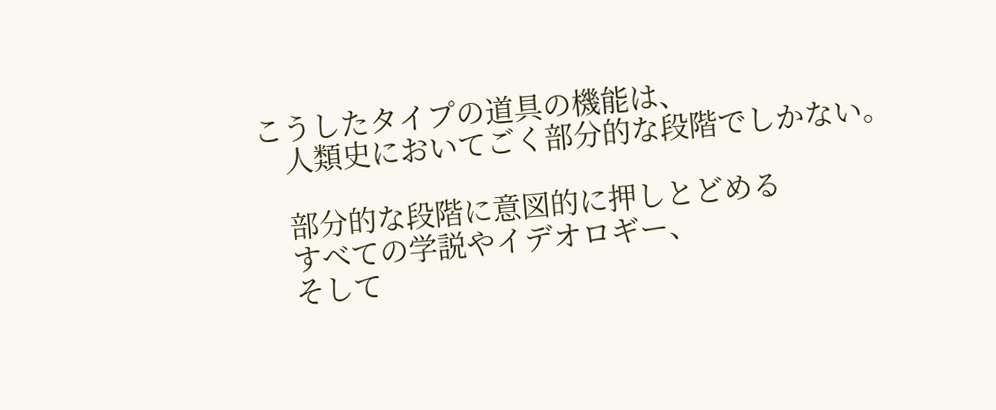こうしたタイプの道具の機能は、
    人類史においてごく部分的な段階でしかない。

    部分的な段階に意図的に押しとどめる
    すべての学説やイデオロギー、
    そして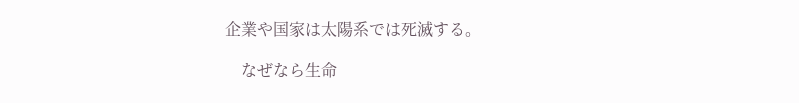企業や国家は太陽系では死滅する。

    なぜなら生命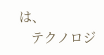は、
    テクノロジ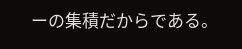ーの集積だからである。